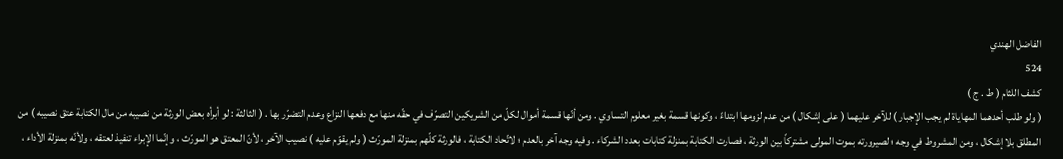الفاضل الهندي
524
كشف اللثام ( ط . ج )
( ولو طلب أحدهما المهاياة لم يجب الإجبار ) للآخر عليهما ( على إشكال ) من عدم لزومها ابتداءً ، وكونها قسمة بغير معلوم التساوي . ومن أنّها قسمة أموال لكلّ من الشريكين التصرّف في حقّه منها مع دفعها النزاع وعدم التضرّر بها . ( الثالثة : لو أبرأه بعض الورثة من نصيبه من مال الكتابة عتق نصيبه ) من المطلق بلا إشكال ، ومن المشروط في وجه ؛ لصيرورته بموت المولى مشتركاً بين الورثة ، فصارت الكتابة بمنزلة كتابات بعدد الشركاء . وفيه وجه آخر بالعدم ؛ لاتّحاد الكتابة ، فالورثة كلّهم بمنزلة المورّث ( ولم يقوّم عليه ) نصيب الآخر ، لأنّ المعتق هو المورّث ، وإنّما الإبراء تنفيذ لعتقه ، ولأنّه بمنزلة الأداء ،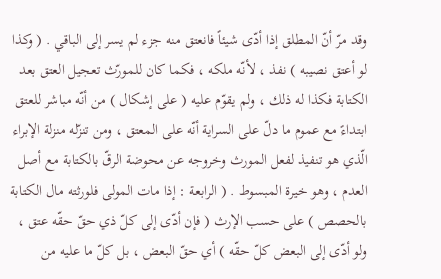وقد مرّ أنّ المطلق إذا أدّى شيئاً فانعتق منه جزء لم يسر إلى الباقي . ( وكذا لو أعتق نصيبه ) نفذ ، لأنّه ملكه ، فكما كان للمورّث تعجيل العتق بعد الكتابة فكذا له ذلك ، ولم يقوّم عليه ( على إشكال ) من أنّه مباشر للعتق ابتداءً مع عموم ما دلّ على السراية أنّه على المعتق ، ومن تنزّله منزلة الإبراء الّذي هو تنفيذ لفعل المورث وخروجه عن محوضة الرقّ بالكتابة مع أصل العدم ، وهو خيرة المبسوط . ( الرابعة : إذا مات المولى فلورثته مال الكتابة بالحصص ) على حسب الإرث ( فإن أدّى إلى كلّ ذي حقّ حقّه عتق ، ولو أدّى إلى البعض كلّ حقّه ) أي حقّ البعض ، بل كلّ ما عليه من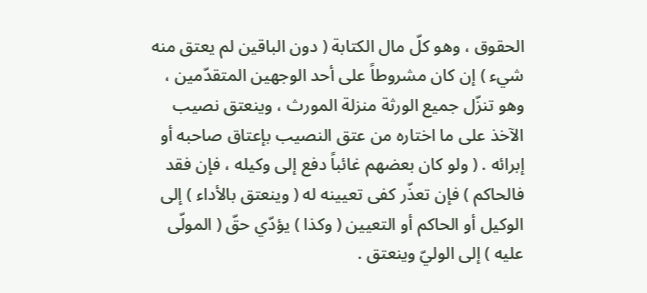الحقوق ، وهو كلّ مال الكتابة ( دون الباقين لم يعتق منه شيء ) إن كان مشروطاً على أحد الوجهين المتقدّمين ، وهو تنزّل جميع الورثة منزلة المورث ، وينعتق نصيب الآخذ على ما اختاره من عتق النصيب بإعتاق صاحبه أو إبرائه . ( ولو كان بعضهم غائباً دفع إلى وكيله ، فإن فقد فالحاكم ) فإن تعذّر كفى تعيينه له ( وينعتق بالأداء ) إلى الوكيل أو الحاكم أو التعيين ( وكذا ) يؤدّي حقّ ( المولّى عليه ) إلى الوليّ وينعتق .